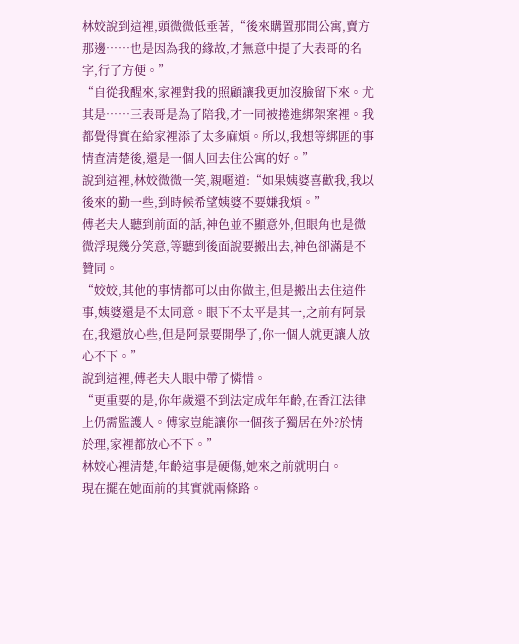林姣說到這裡,頭微微低垂著,“後來購置那間公寓,賣方那邊……也是因為我的緣故,才無意中提了大表哥的名字,行了方便。”
“自從我醒來,家裡對我的照顧讓我更加沒臉留下來。尤其是……三表哥是為了陪我,才一同被捲進綁架案裡。我都覺得實在給家裡添了太多麻煩。所以,我想等綁匪的事情查清楚後,還是一個人回去住公寓的好。”
說到這裡,林姣微微一笑,親暱道:“如果姨婆喜歡我,我以後來的勤一些,到時候希望姨婆不要嫌我煩。”
傅老夫人聽到前面的話,神色並不顯意外,但眼角也是微微浮現幾分笑意,等聽到後面說要搬出去,神色卻滿是不贊同。
“姣姣,其他的事情都可以由你做主,但是搬出去住這件事,姨婆還是不太同意。眼下不太平是其一,之前有阿景在,我還放心些,但是阿景要開學了,你一個人就更讓人放心不下。”
說到這裡,傅老夫人眼中帶了憐惜。
“更重要的是,你年歲還不到法定成年年齡,在香江法律上仍需監護人。傅家豈能讓你一個孩子獨居在外?於情於理,家裡都放心不下。”
林姣心裡清楚,年齡這事是硬傷,她來之前就明白。
現在擺在她面前的其實就兩條路。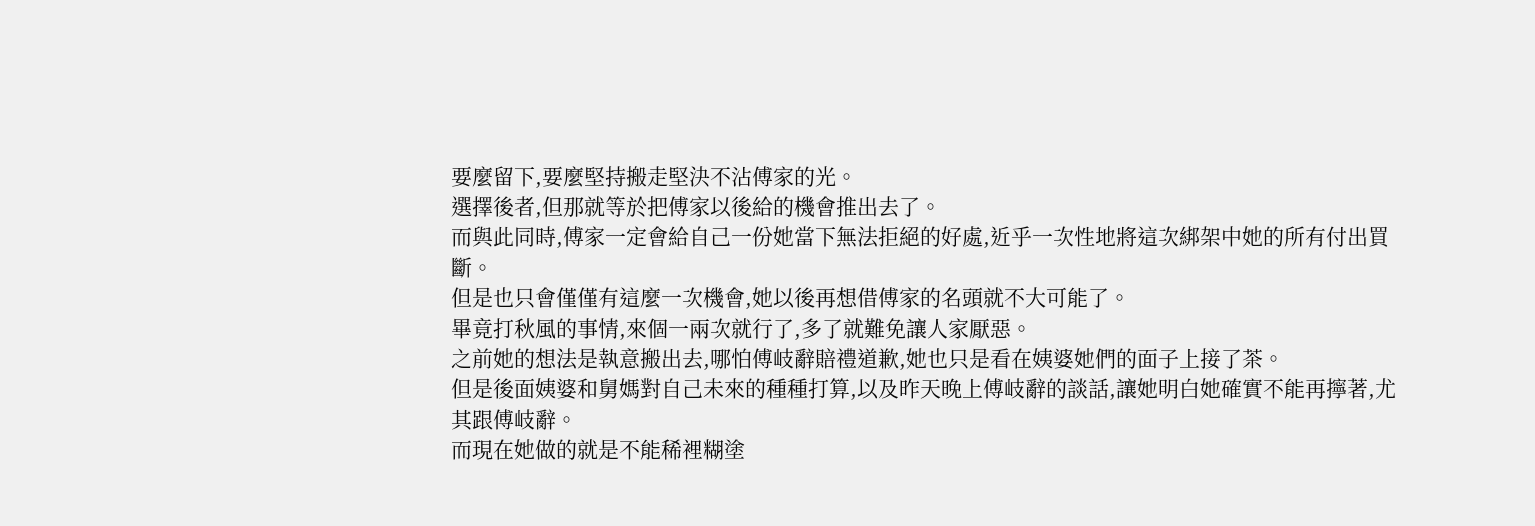要麼留下,要麼堅持搬走堅決不沾傅家的光。
選擇後者,但那就等於把傅家以後給的機會推出去了。
而與此同時,傅家一定會給自己一份她當下無法拒絕的好處,近乎一次性地將這次綁架中她的所有付出買斷。
但是也只會僅僅有這麼一次機會,她以後再想借傅家的名頭就不大可能了。
畢竟打秋風的事情,來個一兩次就行了,多了就難免讓人家厭惡。
之前她的想法是執意搬出去,哪怕傅岐辭賠禮道歉,她也只是看在姨婆她們的面子上接了茶。
但是後面姨婆和舅媽對自己未來的種種打算,以及昨天晚上傅岐辭的談話,讓她明白她確實不能再擰著,尤其跟傅岐辭。
而現在她做的就是不能稀裡糊塗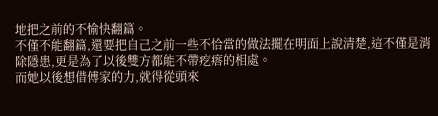地把之前的不愉快翻篇。
不僅不能翻篇,還要把自己之前一些不恰當的做法擺在明面上說清楚,這不僅是消除隱患,更是為了以後雙方都能不帶疙瘩的相處。
而她以後想借傅家的力,就得從頭來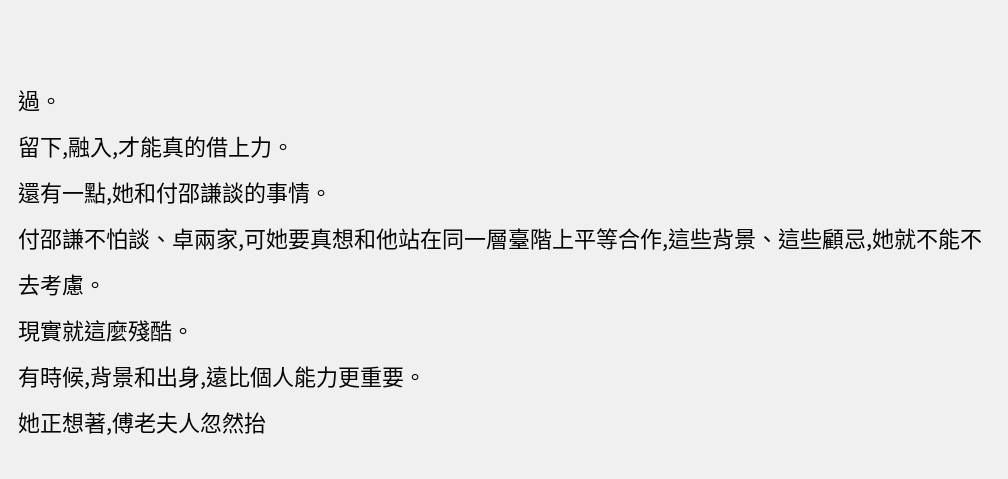過。
留下,融入,才能真的借上力。
還有一點,她和付邵謙談的事情。
付邵謙不怕談、卓兩家,可她要真想和他站在同一層臺階上平等合作,這些背景、這些顧忌,她就不能不去考慮。
現實就這麼殘酷。
有時候,背景和出身,遠比個人能力更重要。
她正想著,傅老夫人忽然抬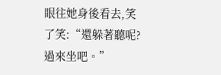眼往她身後看去,笑了笑:“還躲著聽呢?過來坐吧。”